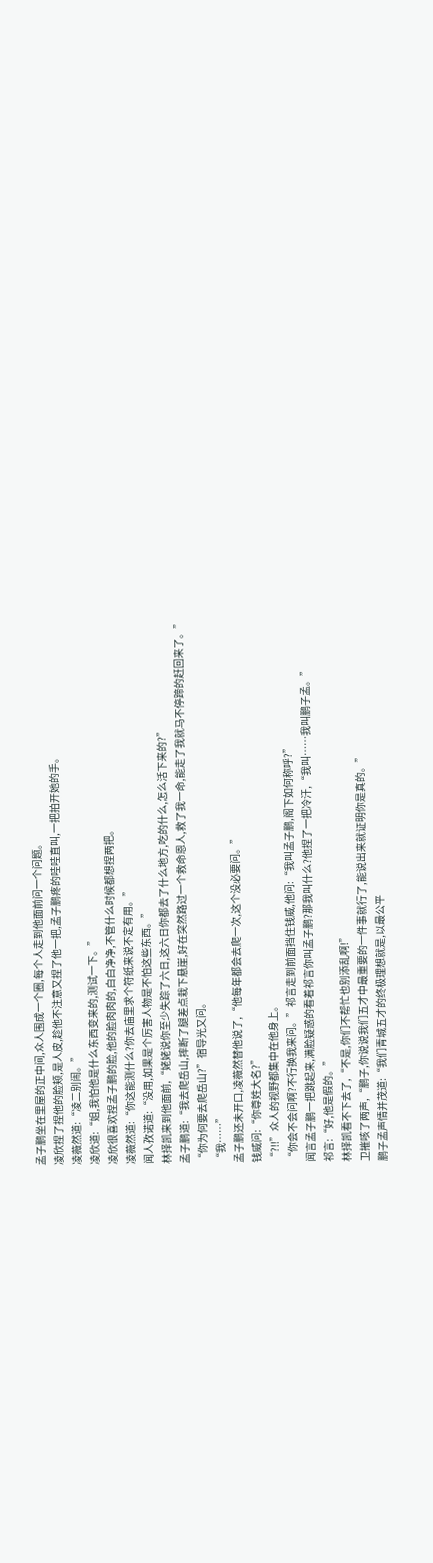孟子鹏坐在里屋的正中间,众人围成一个圈,每个人走到他面前问一个问题。
凌欣捏了捏他的脸颊,是人皮,趁他不注意又捏了他一把,孟子鹏疼的哇哇直叫,一把拍开她的手。
凌薇然道:“凌二别闹。”
凌欣道:“姐,我怕他是什么东西变来的,测试一下。”
凌欣很喜欢捏孟子鹏的脸,他的脸肉肉的,白白净净,不管什么时候都想捏两把。
凌薇然道:“你这能测什么?你去庙里求个符纸来说不定有用。”
闻人孜诺道:“没用,如果是个厉害人物是不怕这些东西。”
林择凯来到他面前,“姥姥说你至少失踪了六日,这六日你都去了什么地方,吃的什么,怎么活下来的?”
孟子鹏道:“我去爬岳山,摔断了腿差点栽下悬崖,好在突然路过一个救命恩人,救了我一命,能走了我就马不停蹄的赶回来了。”
“你为何要去爬岳山?”宿导光又问。
“我……”
孟子鹏还未开口,凌薇然替他说了,“他每年都会去爬一次,这个没必要问。”
钱威问:“你尊姓大名?”
“?!!”众人的视野都集中在他身上。
“你会不会问啊?不行换我来问。”祁言走到前面挡住钱威,他问:“我叫孟子鹏,阁下如何称呼?”
闻言孟子鹏一把跳起来,满脸疑惑的看着祁言你叫孟子鹏?那我叫什么?他捏了一把冷汗,“我叫……我叫鹏子孟。”
祁言:“好,他是假的。”
林择凯看不下去了,“不是,你们不帮忙也别添乱啊!”
卫摧咳了两声,“鹏子,你说说我们五才中最重要的一件事就行了,能说出来就证明你是真的。”
鹏子孟声情并茂道:“我们青城五才的终极理想就是,以最公平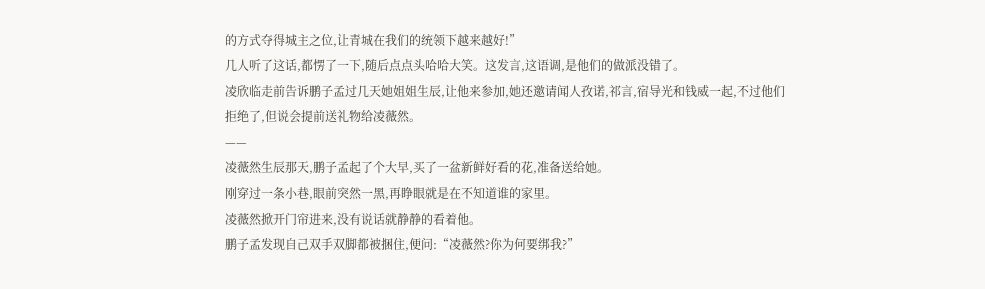的方式夺得城主之位,让青城在我们的统领下越来越好!”
几人听了这话,都愣了一下,随后点点头哈哈大笑。这发言,这语调,是他们的做派没错了。
凌欣临走前告诉鹏子孟过几天她姐姐生辰,让他来参加,她还邀请闻人孜诺,祁言,宿导光和钱威一起,不过他们拒绝了,但说会提前送礼物给凌薇然。
——
凌薇然生辰那天,鹏子孟起了个大早,买了一盆新鲜好看的花,准备送给她。
刚穿过一条小巷,眼前突然一黑,再睁眼就是在不知道谁的家里。
凌薇然掀开门帘进来,没有说话就静静的看着他。
鹏子孟发现自己双手双脚都被捆住,便问:“凌薇然?你为何要绑我?”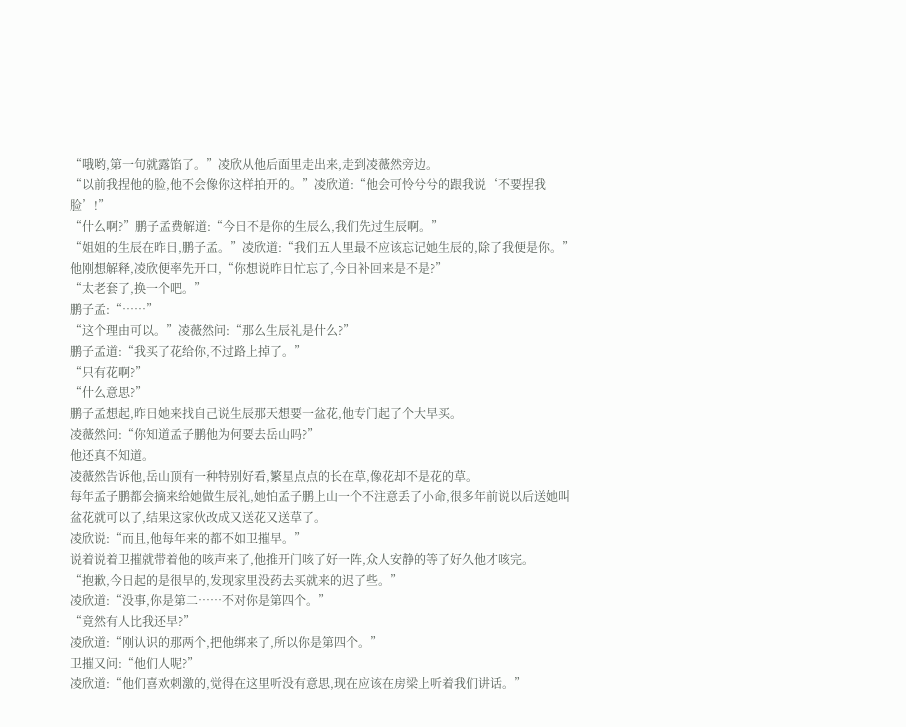“哦哟,第一句就露馅了。”凌欣从他后面里走出来,走到凌薇然旁边。
“以前我捏他的脸,他不会像你这样拍开的。”凌欣道:“他会可怜兮兮的跟我说‘不要捏我脸’!”
“什么啊?”鹏子孟费解道:“今日不是你的生辰么,我们先过生辰啊。”
“姐姐的生辰在昨日,鹏子孟。”凌欣道:“我们五人里最不应该忘记她生辰的,除了我便是你。”
他刚想解释,凌欣便率先开口,“你想说昨日忙忘了,今日补回来是不是?”
“太老套了,换一个吧。”
鹏子孟:“……”
“这个理由可以。”凌薇然问:“那么生辰礼是什么?”
鹏子孟道:“我买了花给你,不过路上掉了。”
“只有花啊?”
“什么意思?”
鹏子孟想起,昨日她来找自己说生辰那天想要一盆花,他专门起了个大早买。
凌薇然问:“你知道孟子鹏他为何要去岳山吗?”
他还真不知道。
凌薇然告诉他,岳山顶有一种特别好看,繁星点点的长在草,像花却不是花的草。
每年孟子鹏都会摘来给她做生辰礼,她怕孟子鹏上山一个不注意丢了小命,很多年前说以后送她叫盆花就可以了,结果这家伙改成又送花又送草了。
凌欣说:“而且,他每年来的都不如卫摧早。”
说着说着卫摧就带着他的咳声来了,他推开门咳了好一阵,众人安静的等了好久他才咳完。
“抱歉,今日起的是很早的,发现家里没药去买就来的迟了些。”
凌欣道:“没事,你是第二……不对你是第四个。”
“竟然有人比我还早?”
凌欣道:“刚认识的那两个,把他绑来了,所以你是第四个。”
卫摧又问:“他们人呢?”
凌欣道:“他们喜欢刺激的,觉得在这里听没有意思,现在应该在房梁上听着我们讲话。”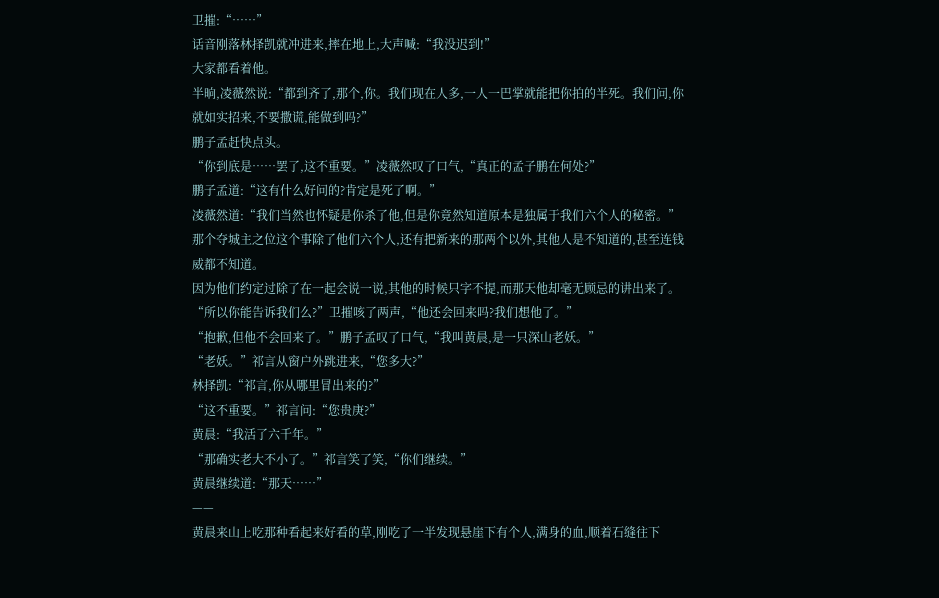卫摧:“……”
话音刚落林择凯就冲进来,摔在地上,大声喊:“我没迟到!”
大家都看着他。
半晌,凌薇然说:“都到齐了,那个,你。我们现在人多,一人一巴掌就能把你拍的半死。我们问,你就如实招来,不要撒谎,能做到吗?”
鹏子孟赶快点头。
“你到底是……罢了,这不重要。”凌薇然叹了口气,“真正的孟子鹏在何处?”
鹏子孟道:“这有什么好问的?肯定是死了啊。”
凌薇然道:“我们当然也怀疑是你杀了他,但是你竟然知道原本是独属于我们六个人的秘密。”
那个夺城主之位这个事除了他们六个人,还有把新来的那两个以外,其他人是不知道的,甚至连钱威都不知道。
因为他们约定过除了在一起会说一说,其他的时候只字不提,而那天他却毫无顾忌的讲出来了。
“所以你能告诉我们么?”卫摧咳了两声,“他还会回来吗?我们想他了。”
“抱歉,但他不会回来了。”鹏子孟叹了口气,“我叫黄晨,是一只深山老妖。”
“老妖。”祁言从窗户外跳进来,“您多大?”
林择凯:“祁言,你从哪里冒出来的?”
“这不重要。”祁言问:“您贵庚?”
黄晨:“我活了六千年。”
“那确实老大不小了。”祁言笑了笑,“你们继续。”
黄晨继续道:“那天……”
——
黄晨来山上吃那种看起来好看的草,刚吃了一半发现悬崖下有个人,满身的血,顺着石缝往下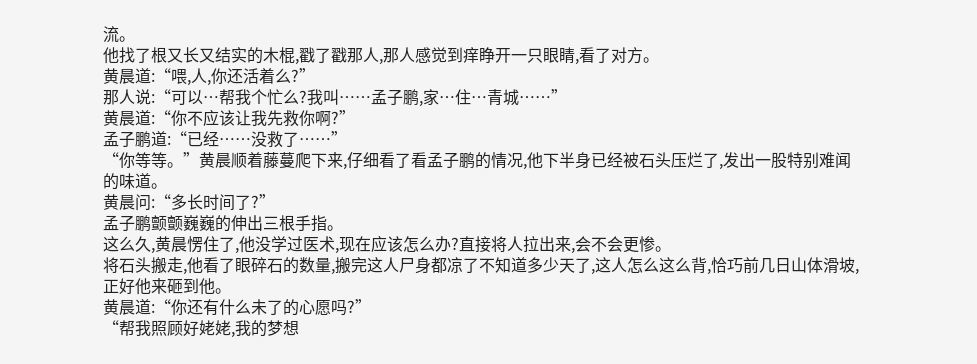流。
他找了根又长又结实的木棍,戳了戳那人,那人感觉到痒睁开一只眼睛,看了对方。
黄晨道:“喂,人,你还活着么?”
那人说:“可以…帮我个忙么?我叫……孟子鹏,家…住…青城……”
黄晨道:“你不应该让我先救你啊?”
孟子鹏道:“已经……没救了……”
“你等等。”黄晨顺着藤蔓爬下来,仔细看了看孟子鹏的情况,他下半身已经被石头压烂了,发出一股特别难闻的味道。
黄晨问:“多长时间了?”
孟子鹏颤颤巍巍的伸出三根手指。
这么久,黄晨愣住了,他没学过医术,现在应该怎么办?直接将人拉出来,会不会更惨。
将石头搬走,他看了眼碎石的数量,搬完这人尸身都凉了不知道多少天了,这人怎么这么背,恰巧前几日山体滑坡,正好他来砸到他。
黄晨道:“你还有什么未了的心愿吗?”
“帮我照顾好姥姥,我的梦想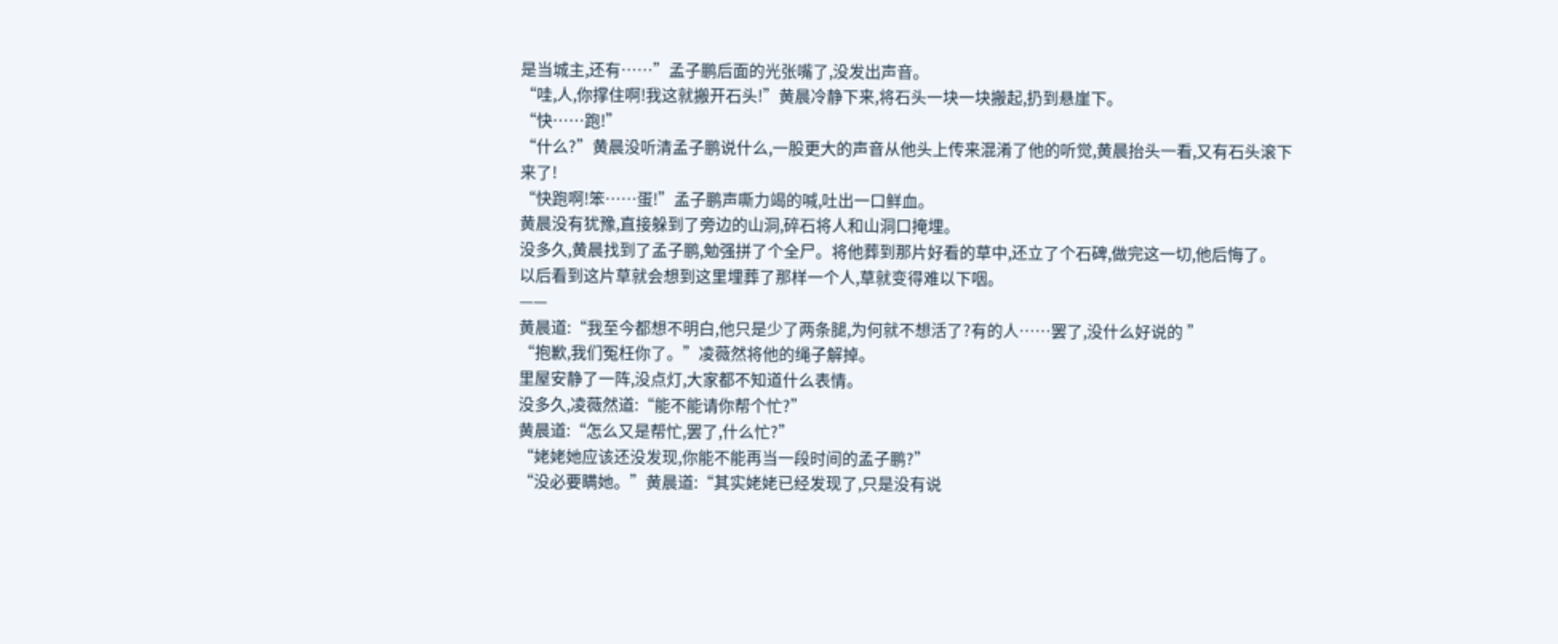是当城主,还有……”孟子鹏后面的光张嘴了,没发出声音。
“哇,人,你撑住啊!我这就搬开石头!”黄晨冷静下来,将石头一块一块搬起,扔到悬崖下。
“快……跑!”
“什么?”黄晨没听清孟子鹏说什么,一股更大的声音从他头上传来混淆了他的听觉,黄晨抬头一看,又有石头滚下来了!
“快跑啊!笨……蛋!”孟子鹏声嘶力竭的喊,吐出一口鲜血。
黄晨没有犹豫,直接躲到了旁边的山洞,碎石将人和山洞口掩埋。
没多久,黄晨找到了孟子鹏,勉强拼了个全尸。将他葬到那片好看的草中,还立了个石碑,做完这一切,他后悔了。
以后看到这片草就会想到这里埋葬了那样一个人,草就变得难以下咽。
——
黄晨道:“我至今都想不明白,他只是少了两条腿,为何就不想活了?有的人……罢了,没什么好说的 ”
“抱歉,我们冤枉你了。”凌薇然将他的绳子解掉。
里屋安静了一阵,没点灯,大家都不知道什么表情。
没多久,凌薇然道:“能不能请你帮个忙?”
黄晨道:“怎么又是帮忙,罢了,什么忙?”
“姥姥她应该还没发现,你能不能再当一段时间的孟子鹏?”
“没必要瞒她。”黄晨道:“其实姥姥已经发现了,只是没有说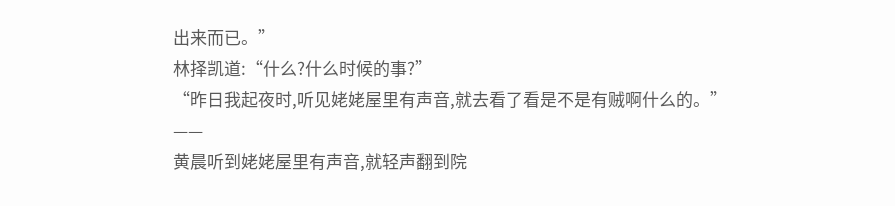出来而已。”
林择凯道:“什么?什么时候的事?”
“昨日我起夜时,听见姥姥屋里有声音,就去看了看是不是有贼啊什么的。”
——
黄晨听到姥姥屋里有声音,就轻声翻到院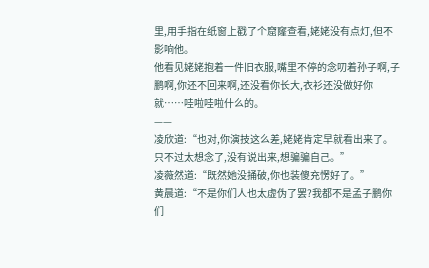里,用手指在纸窗上戳了个窟窿查看,姥姥没有点灯,但不影响他。
他看见姥姥抱着一件旧衣服,嘴里不停的念叨着孙子啊,子鹏啊,你还不回来啊,还没看你长大,衣衫还没做好你就……哇啦哇啦什么的。
——
凌欣道:“也对,你演技这么差,姥姥肯定早就看出来了。只不过太想念了,没有说出来,想骗骗自己。”
凌薇然道:“既然她没捅破,你也装傻充愣好了。”
黄晨道:“不是你们人也太虚伪了罢?我都不是孟子鹏你们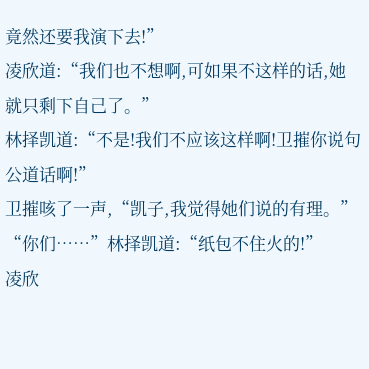竟然还要我演下去!”
凌欣道:“我们也不想啊,可如果不这样的话,她就只剩下自己了。”
林择凯道:“不是!我们不应该这样啊!卫摧你说句公道话啊!”
卫摧咳了一声,“凯子,我觉得她们说的有理。”
“你们……”林择凯道:“纸包不住火的!”
凌欣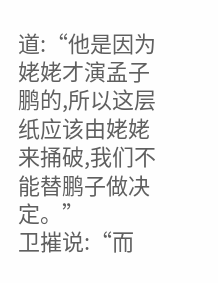道:“他是因为姥姥才演孟子鹏的,所以这层纸应该由姥姥来捅破,我们不能替鹏子做决定。”
卫摧说:“而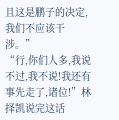且这是鹏子的决定,我们不应该干涉。”
“行,你们人多,我说不过,我不说!我还有事先走了,诸位!”林择凯说完这话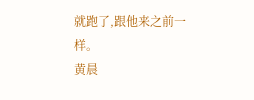就跑了,跟他来之前一样。
黄晨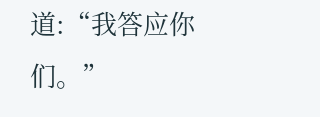道:“我答应你们。”